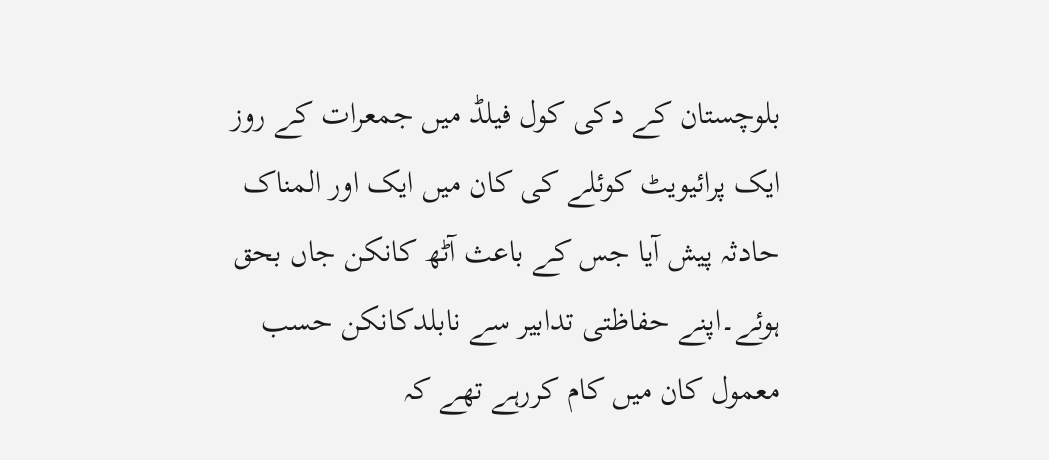بلوچستان کے دکی کول فیلڈ میں جمعرات کے روز ایک پرائیویٹ کوئلے کی کان میں ایک اور المناک حادثہ پیش آیا جس کے باعث آٹھ کانکن جاں بحق ہوئے۔اپنے حفاظتی تدابیر سے نابلدکانکن حسب معمول کان میں کام کررہے تھے کہ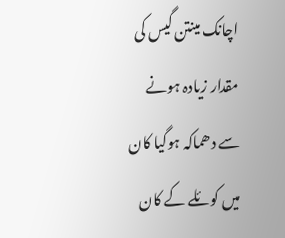اچانک مینتن گیس کی مقدار زیادہ ہونے سے دھماکہ ہوگیا کان میں کوئلے کے کان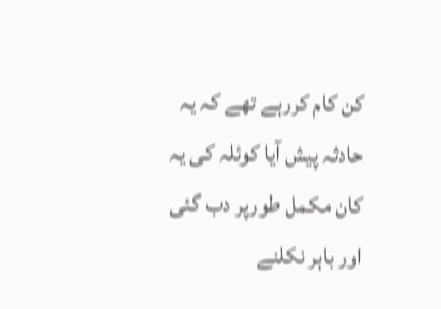کن کام کررہے تھے کہ یہ حادثہ پیش آیا کوئلہ کی یہ کان مکمل طورپر دب گئی اور باہر نکلنے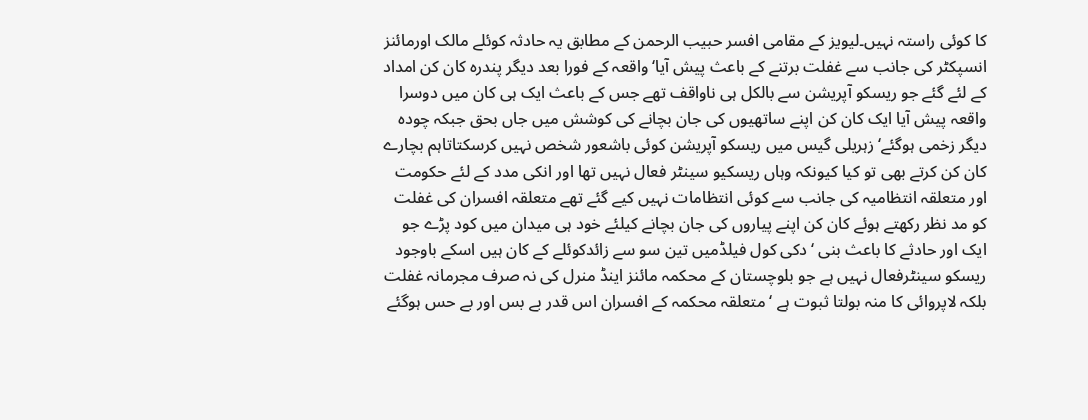کا کوئی راستہ نہیں۔لیویز کے مقامی افسر حبیب الرحمن کے مطابق یہ حادثہ کوئلے مالک اورمائنز انسپکٹر کی جانب سے غفلت برتنے کے باعث پیش آیا‘ واقعہ کے فورا بعد دیگر پندرہ کان کن امداد کے لئے گئے جو ریسکو آپریشن سے بالکل ہی ناواقف تھے جس کے باعث ایک ہی کان میں دوسرا واقعہ پیش آیا ایک کان کن اپنے ساتھیوں کی جان بچانے کی کوشش میں جاں بحق جبکہ چودہ دیگر زخمی ہوگئے‘ زہریلی گیس میں ریسکو آپریشن کوئی باشعور شخص نہیں کرسکتاتاہم بچارے کان کن کرتے بھی تو کیا کیونکہ وہاں ریسکیو سینٹر فعال نہیں تھا اور انکی مدد کے لئے حکومت اور متعلقہ انتظامیہ کی جانب سے کوئی انتظامات نہیں کیے گئے تھے متعلقہ افسران کی غفلت کو مد نظر رکھتے ہوئے کان کن اپنے پیاروں کی جان بچانے کیلئے خود ہی میدان میں کود پڑے جو ایک اور حادثے کا باعث بنی ‘ دکی کول فیلڈمیں تین سو سے زائدکوئلے کے کان ہیں اسکے باوجود ریسکو سینٹرفعال نہیں ہے جو بلوچستان کے محکمہ مائنز اینڈ منرل کی نہ صرف مجرمانہ غفلت بلکہ لاپروائی کا منہ بولتا ثبوت ہے ‘ متعلقہ محکمہ کے افسران اس قدر بے بس اور بے حس ہوگئے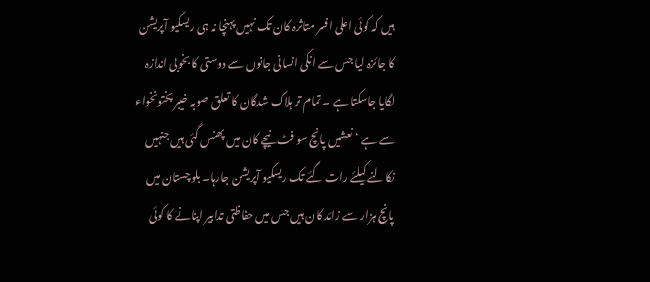ہیں کہ کوئی اعلی افسر متاثرہ کان تک نہیں پہنچا نہ ہی ریسکیو آپریشن کا جائزہ لیا جس سے انکی انسانی جانوں سے دوستی کا بخوبی اندازہ لگایا جاسکتا ہے ۔ تمام تر ہلاک شدگان کا تعلق صوبہ خیبر پختونخواء سے ہے ‘ نعشیں پانچ سو فٹ نیچے کان میں پھنس گئی ہیں جنہیں نکالنے کیلئے رات گئے تک ریسکیو آپریشن جارہا۔ بلوچستان میں پانچ ہزار سے زائد کان ہیں جس میں حفاظتی تدابیر اپنانے کا کوئی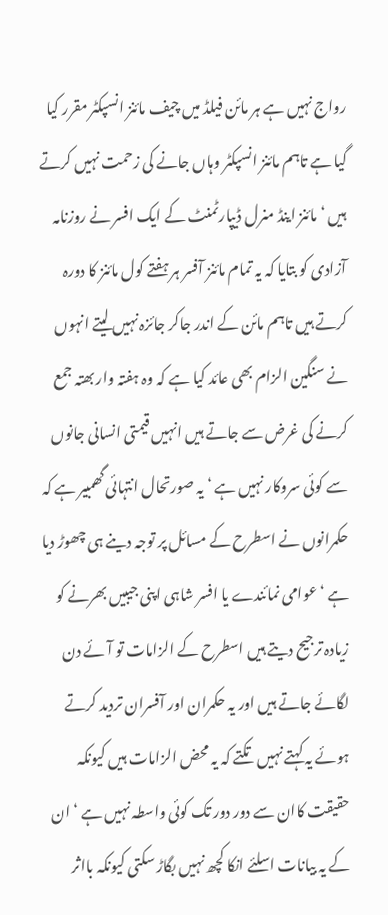رواج نہیں ہے ہر مائن فیلڈ میں چیف مائنز انسپکٹر مقرر کیا گیا ہے تاہم مائنز انسپکٹر وہاں جانے کی زحمت نہیں کرتے ہیں ‘ مائنز اینڈ منرل ڈیپارٹمنٹ کے ایک افسر نے روزنامہ آزادی کو بتایا کہ یہ تمام مائنز آفسر ہر ہفتے کول مائنز کا دورہ کرتے ہیں تاہم مائن کے اندر جاکر جائزہ نہیں لیتے انہوں نے سنگین الزام بھی عائد کیا ہے کہ وہ ہفتہ وار بھتہ جمع کرنے کی غرض سے جاتے ہیں انہیں قیمتی انسانی جانوں سے کوئی سروکار نہیں ہے ‘ یہ صورتحال انتہائی گھمبیر ہے کہ حکمرانوں نے اسطرح کے مسائل پر توجہ دینے ہی چھوڑ دیا ہے ‘ عوامی نمائندے یا افسر شاہی اپنی جیبیں بھرنے کو زیادہ ترجیح دیتے ہیں اسطرح کے الزامات تو آئے دن لگائے جاتے ہیں اور یہ حکمران اور آفسران تردید کرتے ہوئے یہ کہتے نہیں تکتے کہ یہ محض الزامات ہیں کیونکہ حقیقت کاان سے دور دور تک کوئی واسطہ نہیں ہے ‘ ان کے یہ بیانات اسلئے انکا کچھ نہیں بگاڑ سکتی کیونکہ بااثر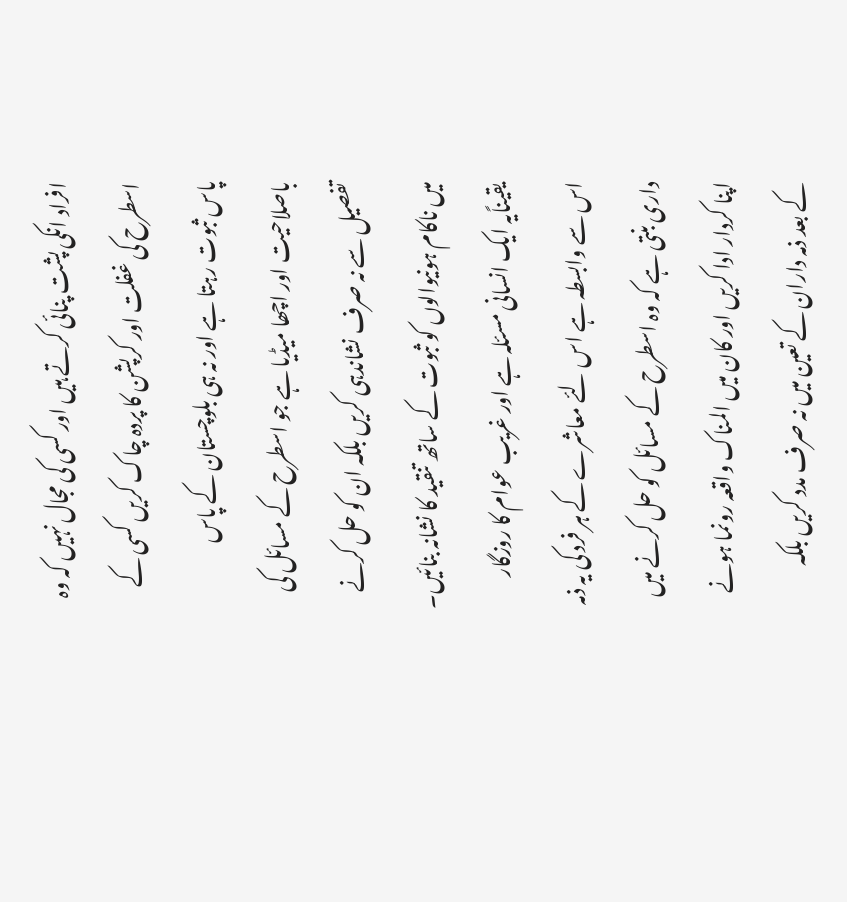افراد انکی پشت پنائی کرتے ہیں اور کسی کی مجال نہیں کہ وہ اسطرح کی غفلت اور کرپشن کا پردہ چاک کریں کسی کے پاس ثبوت رہتا ہے اور نہ ہی بلوچستان کے پاس باصلاحیت اور اچھا میڈیا ہے جو اسطرح کے مسائل کی تفصیل سے نہ صرف نشاندہی کریں بلکہ ان کو حل کرنے میں ناکام ہونیوالوں کو ثبوت کے ساتھ تنقید کا نشانہ بنائیں۔ یقیناًیہ ایک انسانی مسئلہ ہے اور غریب عوام کا روزگار اس سے وابسطہ ہے اس لئے معاشرے کے ہر فرد کی یہ ذمہ داری بنتی ہے کہ وہ اسطرح کے مسائل کو حل کرنے میں اپنا کردار ادا کریں اور کان میں المناک واقعہ رونما ہونے کے بعد ذمہ داران کے تعین میں نہ صرف مدد کریں بلکہ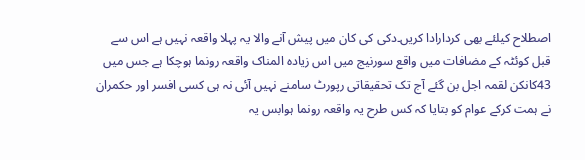اصطلاح کیلئے بھی کردارادا کریں۔دکی کی کان میں پیش آنے والا یہ پہلا واقعہ نہیں ہے اس سے قبل کوئٹہ کے مضافات میں واقع سورنیج میں اس زیادہ المناک واقعہ رونما ہوچکا ہے جس میں 43کانکن لقمہ اجل بن گئے آج تک تحقیقاتی رپورٹ سامنے نہیں آئی نہ ہی کسی افسر اور حکمران نے ہمت کرکے عوام کو بتایا کہ کس طرح یہ واقعہ رونما ہوابس یہ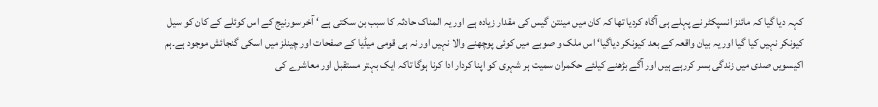کہہ دیا گیا کہ مائنز انسپکٹر نے پہلے ہی آگاہ کردیا تھا کہ کان میں مینتن گیس کی مقدار زیادہ ہے اور یہ المناک حادثہ کا سبب بن سکتی ہے ‘ آخر سورنیج کے اس کوئلے کے کان کو سیل کیونکر نہیں کیا گیا اور یہ بیان واقعہ کے بعد کیونکر دیاگیا‘ اس ملک و صوبے میں کوئی پوچھنے والا نہیں اور نہ ہی قومی میڈیا کے صفحات اور چینلز میں اسکی گنجائش موجود ہے۔ہم اکیسویں صدی میں زندگی بسر کررہے ہیں اور آگے بڑھنے کیلئے حکمران سمیت ہر شہری کو اپنا کردار ادا کرنا ہوگا تاکہ ایک بہتر مستقبل اور معاشرے کی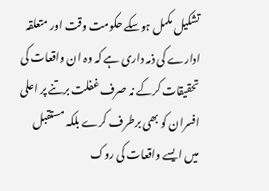تشکیل مکمل ہوسکے حکومت وقت اور متعلقہ ادارے کی ذمہ داری ہے کہ وہ ان واقعات کی تحقیقات کرکے نہ صرف غفلت برتنے پر اعلی افسران کو بھی برطرف کرے بلکہ مستقبل میں ایسے واقعات کی روک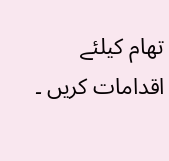تھام کیلئے اقدامات کریں ۔